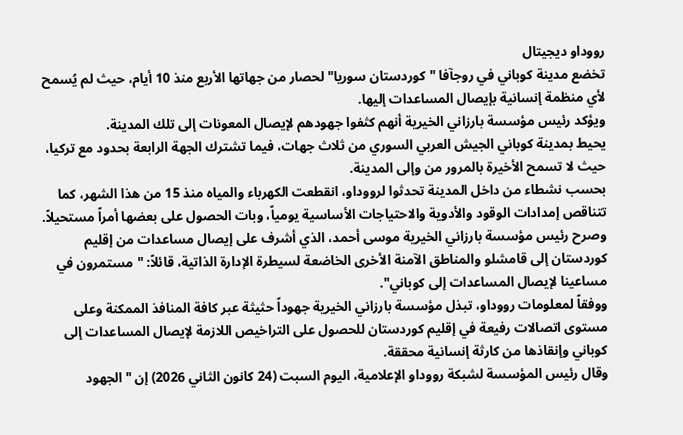رووداو ديجيتال
تخضع مدينة كوباني في روجآفا "كوردستان سوريا" لحصار من جهاتها الأربع منذ 10 أيام، حيث لم يُسمح لأي منظمة إنسانية بإيصال المساعدات إليها.
ويؤكد رئيس مؤسسة بارزاني الخيرية أنهم كثفوا جهودهم لإيصال المعونات إلى تلك المدينة.
يحيط بمدينة كوباني الجيش العربي السوري من ثلاث جهات، فيما تشترك الجهة الرابعة بحدود مع تركيا، حيث لا تسمح الأخيرة بالمرور من وإلى المدينة.
بحسب نشطاء من داخل المدينة تحدثوا لرووداو، انقطعت الكهرباء والمياه منذ 15 من هذا الشهر، كما تتناقص إمدادات الوقود والأدوية والاحتياجات الأساسية يومياً، وبات الحصول على بعضها أمراً مستحيلاً.
وصرح رئيس مؤسسة بارزاني الخيرية موسى أحمد، الذي أشرف على إيصال مساعدات من إقليم كوردستان إلى قامشلو والمناطق الآمنة الأخرى الخاضعة لسيطرة الإدارة الذاتية، قائلاً: "مستمرون في مساعينا لإيصال المساعدات إلى كوباني".
ووفقاً لمعلومات رووداو، تبذل مؤسسة بارزاني الخيرية جهوداً حثيثة عبر كافة المنافذ الممكنة وعلى مستوى اتصالات رفيعة في إقليم كوردستان للحصول على التراخيص اللازمة لإيصال المساعدات إلى كوباني وإنقاذها من كارثة إنسانية محققة.
وقال رئيس المؤسسة لشبكة رووداو الإعلامية، اليوم السبت (24 كانون الثاني 2026) إن "الجهود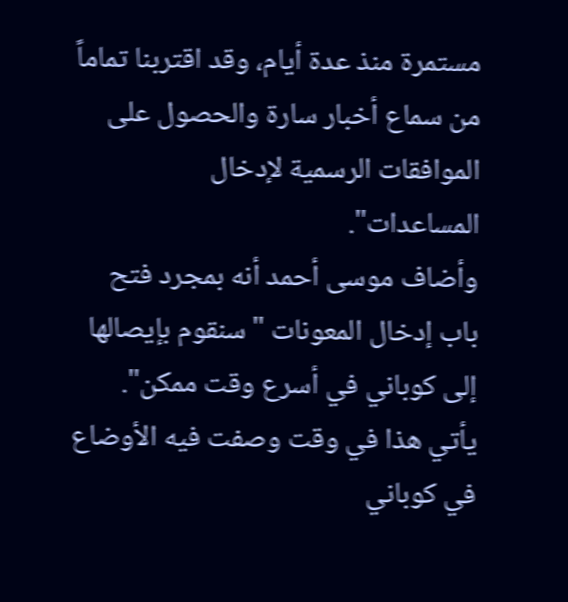مستمرة منذ عدة أيام، وقد اقتربنا تماماً من سماع أخبار سارة والحصول على الموافقات الرسمية لإدخال المساعدات".
وأضاف موسى أحمد أنه بمجرد فتح باب إدخال المعونات "سنقوم بإيصالها إلى كوباني في أسرع وقت ممكن".
يأتي هذا في وقت وصفت فيه الأوضاع في كوباني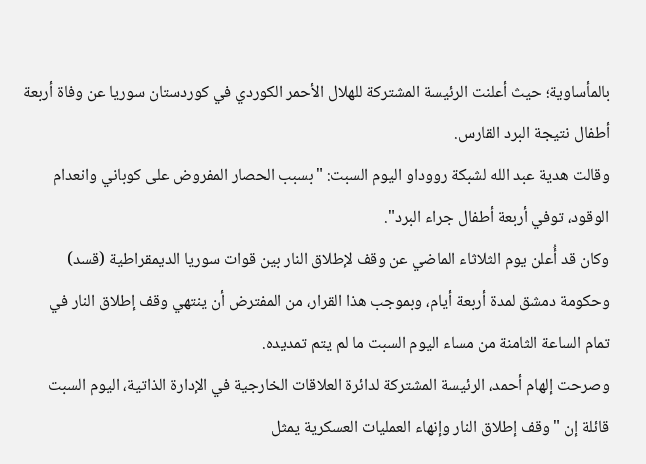بالمأساوية؛ حيث أعلنت الرئيسة المشتركة للهلال الأحمر الكوردي في كوردستان سوريا عن وفاة أربعة أطفال نتيجة البرد القارس.
وقالت هدية عبد الله لشبكة رووداو اليوم السبت: "بسبب الحصار المفروض على كوباني وانعدام الوقود، توفي أربعة أطفال جراء البرد".
وكان قد أُعلن يوم الثلاثاء الماضي عن وقف لإطلاق النار بين قوات سوريا الديمقراطية (قسد) وحكومة دمشق لمدة أربعة أيام، وبموجب هذا القرار، من المفترض أن ينتهي وقف إطلاق النار في تمام الساعة الثامنة من مساء اليوم السبت ما لم يتم تمديده.
وصرحت إلهام أحمد، الرئيسة المشتركة لدائرة العلاقات الخارجية في الإدارة الذاتية، اليوم السبت قائلة إن "وقف إطلاق النار وإنهاء العمليات العسكرية يمثل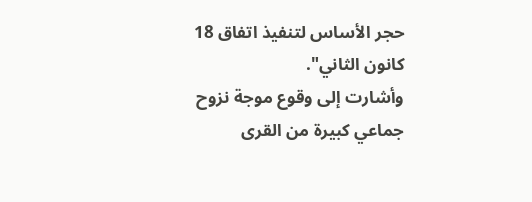حجر الأساس لتنفيذ اتفاق 18 كانون الثاني".
وأشارت إلى وقوع موجة نزوح جماعي كبيرة من القرى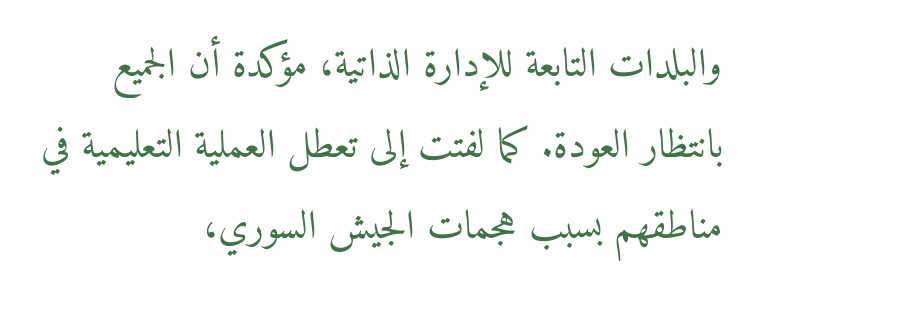والبلدات التابعة للإدارة الذاتية، مؤكدة أن الجميع بانتظار العودة. كما لفتت إلى تعطل العملية التعليمية في مناطقهم بسبب هجمات الجيش السوري،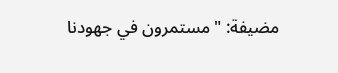مضيفة: "مستمرون في جهودنا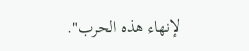لإنهاء هذه الحرب".